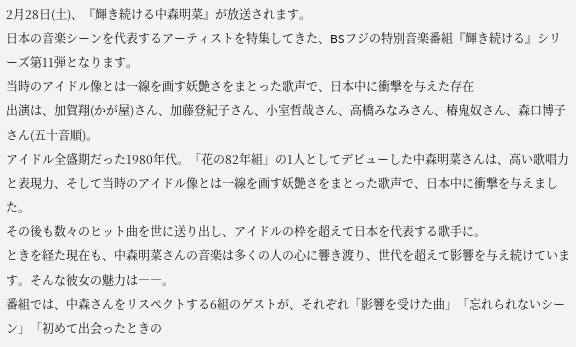2月28日(土)、『輝き続ける中森明菜』が放送されます。
日本の音楽シーンを代表するアーティストを特集してきた、BSフジの特別音楽番組『輝き続ける』シリーズ第11弾となります。
当時のアイドル像とは一線を画す妖艶さをまとった歌声で、日本中に衝撃を与えた存在
出演は、加賀翔(かが屋)さん、加藤登紀子さん、小室哲哉さん、高橋みなみさん、椿鬼奴さん、森口博子さん(五十音順)。
アイドル全盛期だった1980年代。「花の82年組」の1人としてデビューした中森明菜さんは、高い歌唱力と表現力、そして当時のアイドル像とは一線を画す妖艶さをまとった歌声で、日本中に衝撃を与えました。
その後も数々のヒット曲を世に送り出し、アイドルの枠を超えて日本を代表する歌手に。
ときを経た現在も、中森明菜さんの音楽は多くの人の心に響き渡り、世代を超えて影響を与え続けています。そんな彼女の魅力は――。
番組では、中森さんをリスペクトする6組のゲストが、それぞれ「影響を受けた曲」「忘れられないシーン」「初めて出会ったときの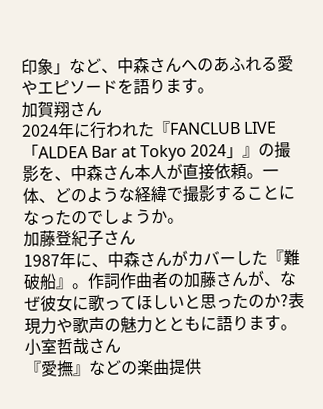印象」など、中森さんへのあふれる愛やエピソードを語ります。
加賀翔さん
2024年に行われた『FANCLUB LIVE「ALDEA Bar at Tokyo 2024」』の撮影を、中森さん本人が直接依頼。一体、どのような経緯で撮影することになったのでしょうか。
加藤登紀子さん
1987年に、中森さんがカバーした『難破船』。作詞作曲者の加藤さんが、なぜ彼女に歌ってほしいと思ったのか?表現力や歌声の魅力とともに語ります。
小室哲哉さん
『愛撫』などの楽曲提供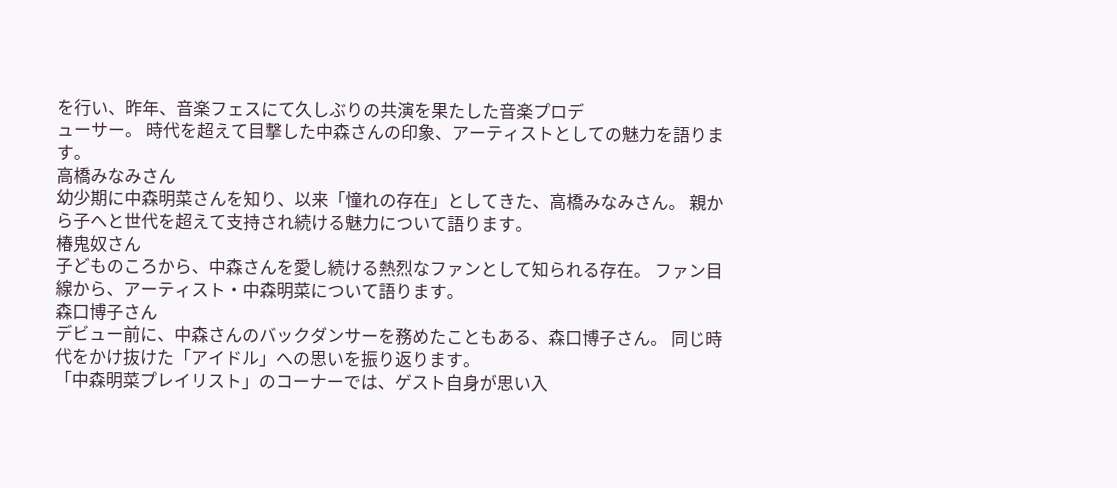を行い、昨年、音楽フェスにて久しぶりの共演を果たした音楽プロデ
ューサー。 時代を超えて目撃した中森さんの印象、アーティストとしての魅力を語ります。
高橋みなみさん
幼少期に中森明菜さんを知り、以来「憧れの存在」としてきた、高橋みなみさん。 親から子へと世代を超えて支持され続ける魅力について語ります。
椿鬼奴さん
子どものころから、中森さんを愛し続ける熱烈なファンとして知られる存在。 ファン目線から、アーティスト・中森明菜について語ります。
森口博子さん
デビュー前に、中森さんのバックダンサーを務めたこともある、森口博子さん。 同じ時代をかけ抜けた「アイドル」への思いを振り返ります。
「中森明菜プレイリスト」のコーナーでは、ゲスト自身が思い入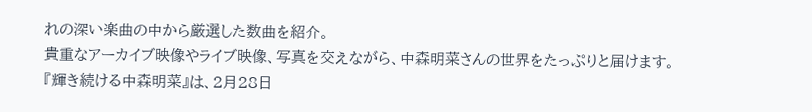れの深い楽曲の中から厳選した数曲を紹介。
貴重なアーカイブ映像やライブ映像、写真を交えながら、中森明菜さんの世界をたっぷりと届けます。
『輝き続ける中森明菜』は、2月28日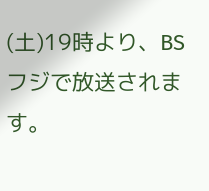(土)19時より、BSフジで放送されます。